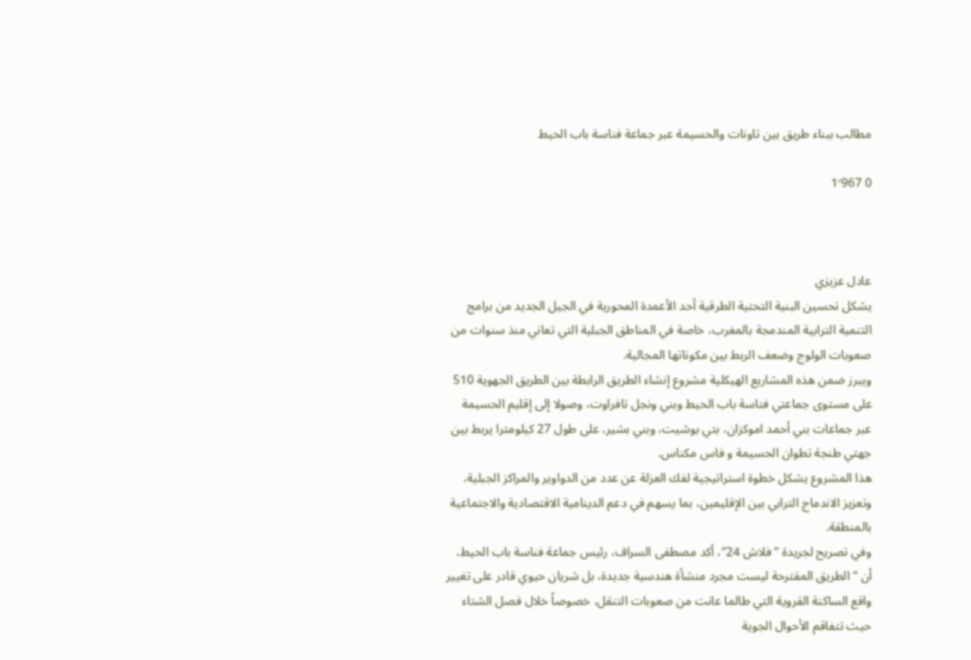مطالب ببناء طريق بين تاونات والحسيمة عبر جماعة فناسة باب الحيط

0 1٬967



عادل عزيزي
يشكل تحسين البنية التحتية الطرقية أحد الأعمدة المحورية في الجيل الجديد من برامج التنمية الترابية المندمجة بالمغرب، خاصة في المناطق الجبلية التي تعاني منذ سنوات من صعوبات الولوج وضعف الربط بين مكوناتها المجالية.
ويبرز ضمن هذه المشاريع الهيكلية مشروع إنشاء الطريق الرابطة بين الطريق الجهوية 510 على مستوى جماعتي فناسة باب الحيط وبني ونجل تافراوت، وصولا إلى إقليم الحسيمة عبر جماعات بني أحمد اموكزان، بتي بوشيت، وبني بشير، على طول 27 كيلومترا يربط بين جهتي طنجة تطوان الحسيمة و فاس مكناس.
هذا المشروع يشكل خطوة استراتيجية لفك العزلة عن عدد من الدواوير والمراكز الجبلية، وتعزيز الاندماج الترابي بين الإقليمين، بما يسهم في دعم الدينامية الاقتصادية والاجتماعية بالمنطقة.
وفي تصريح لجريدة “فلاش 24″، أكد مصطفى السراف، رئيس جماعة فناسة باب الحيط، أن “الطريق المقترحة ليست مجرد منشأة هندسية جديدة، بل شريان حيوي قادر على تغيير واقع الساكنة القروية التي طالما عانت من صعوبات التنقل، خصوصاً خلال فصل الشتاء حيث تتفاقم الأحوال الجوية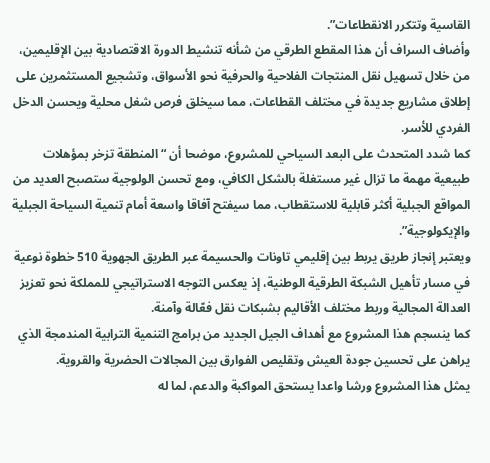القاسية وتتكرر الانقطاعات”.
وأضاف السراف أن هذا المقطع الطرقي من شأنه تنشيط الدورة الاقتصادية بين الإقليمين، من خلال تسهيل نقل المنتجات الفلاحية والحرفية نحو الأسواق، وتشجيع المستثمرين على إطلاق مشاريع جديدة في مختلف القطاعات، مما سيخلق فرص شغل محلية ويحسن الدخل الفردي للأسر.
كما شدد المتحدث على البعد السياحي للمشروع، موضحا أن “المنطقة تزخر بمؤهلات طبيعية مهمة ما تزال غير مستغلة بالشكل الكافي، ومع تحسن الولوجية ستصبح العديد من المواقع الجبلية أكثر قابلية للاستقطاب، مما سيفتح آفاقا واسعة أمام تنمية السياحة الجبلية والإيكولوجية”.
ويعتبر إنجاز طريق يربط بين إقليمي تاونات والحسيمة عبر الطريق الجهوية 510 خطوة نوعية في مسار تأهيل الشبكة الطرقية الوطنية، إذ يعكس التوجه الاستراتيجي للمملكة نحو تعزيز العدالة المجالية وربط مختلف الأقاليم بشبكات نقل فعّالة وآمنة.
كما ينسجم هذا المشروع مع أهداف الجيل الجديد من برامج التنمية الترابية المندمجة الذي يراهن على تحسين جودة العيش وتقليص الفوارق بين المجالات الحضرية والقروية.
يمثل هذا المشروع ورشا واعدا يستحق المواكبة والدعم، لما له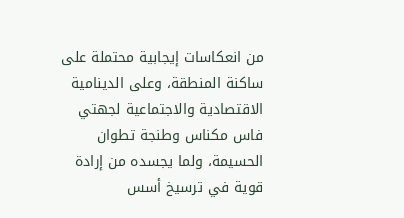من انعكاسات إيجابية محتملة على ساكنة المنطقة، وعلى الدينامية الاقتصادية والاجتماعية لجهتي فاس مكناس وطنجة تطوان الحسيمة، ولما يجسده من إرادة قوية في ترسيخ أسس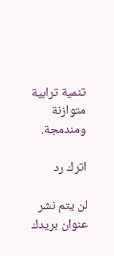تنمية ترابية متوازنة ومندمجة.

اترك رد

لن يتم نشر عنوان بريدك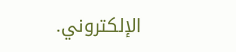الإلكتروني.